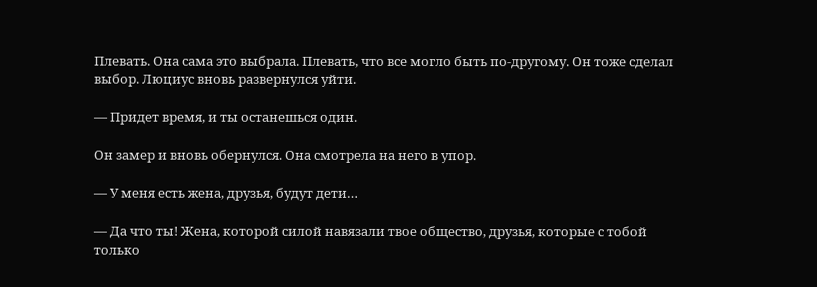Плевать. Она сама это выбрала. Плевать, что все могло быть по-другому. Он тоже сделал выбор. Люциус вновь развернулся уйти.

— Придет время, и ты останешься один.

Он замер и вновь обернулся. Она смотрела на него в упор.

— У меня есть жена, друзья, будут дети…

— Да что ты! Жена, которой силой навязали твое общество, друзья, которые с тобой только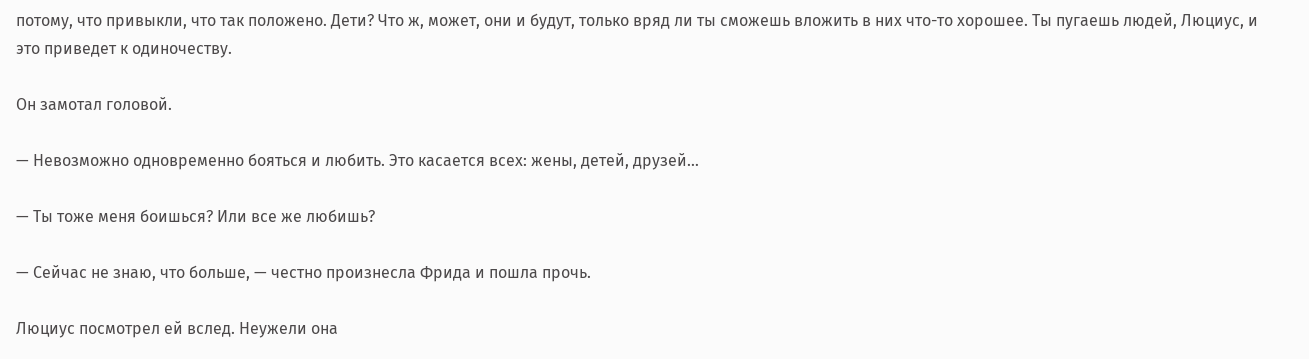потому, что привыкли, что так положено. Дети? Что ж, может, они и будут, только вряд ли ты сможешь вложить в них что-то хорошее. Ты пугаешь людей, Люциус, и это приведет к одиночеству.

Он замотал головой.

— Невозможно одновременно бояться и любить. Это касается всех: жены, детей, друзей…

— Ты тоже меня боишься? Или все же любишь?

— Сейчас не знаю, что больше, — честно произнесла Фрида и пошла прочь.

Люциус посмотрел ей вслед. Неужели она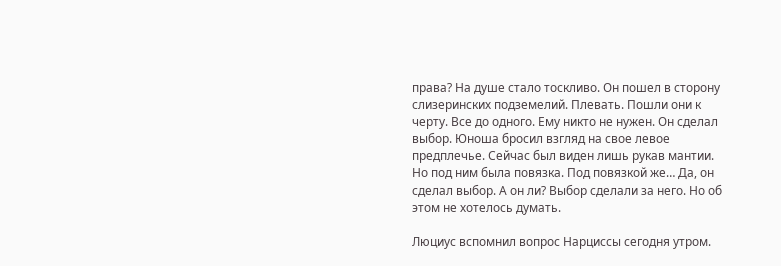права? На душе стало тоскливо. Он пошел в сторону слизеринских подземелий. Плевать. Пошли они к черту. Все до одного. Ему никто не нужен. Он сделал выбор. Юноша бросил взгляд на свое левое предплечье. Сейчас был виден лишь рукав мантии. Но под ним была повязка. Под повязкой же… Да, он сделал выбор. А он ли? Выбор сделали за него. Но об этом не хотелось думать.

Люциус вспомнил вопрос Нарциссы сегодня утром.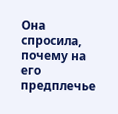Она спросила, почему на его предплечье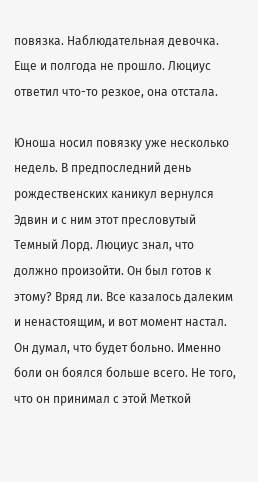повязка. Наблюдательная девочка. Еще и полгода не прошло. Люциус ответил что-то резкое, она отстала.

Юноша носил повязку уже несколько недель. В предпоследний день рождественских каникул вернулся Эдвин и с ним этот пресловутый Темный Лорд. Люциус знал, что должно произойти. Он был готов к этому? Вряд ли. Все казалось далеким и ненастоящим, и вот момент настал. Он думал, что будет больно. Именно боли он боялся больше всего. Не того, что он принимал с этой Меткой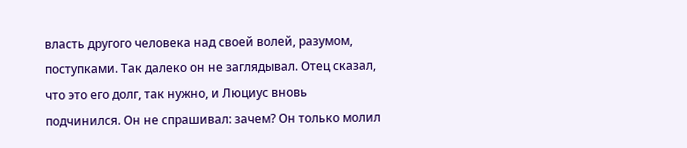власть другого человека над своей волей, разумом, поступками. Так далеко он не заглядывал. Отец сказал, что это его долг, так нужно, и Люциус вновь подчинился. Он не спрашивал: зачем? Он только молил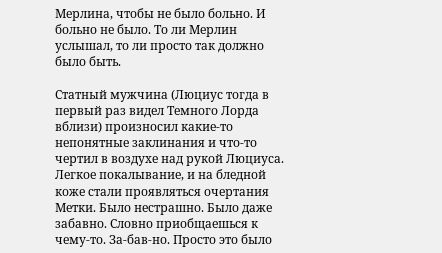Мерлина, чтобы не было больно. И больно не было. То ли Мерлин услышал, то ли просто так должно было быть.

Статный мужчина (Люциус тогда в первый раз видел Темного Лорда вблизи) произносил какие-то непонятные заклинания и что-то чертил в воздухе над рукой Люциуса. Легкое покалывание, и на бледной коже стали проявляться очертания Метки. Было нестрашно. Было даже забавно. Словно приобщаешься к чему-то. За-бав-но. Просто это было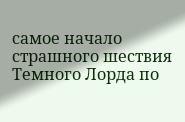самое начало страшного шествия Темного Лорда по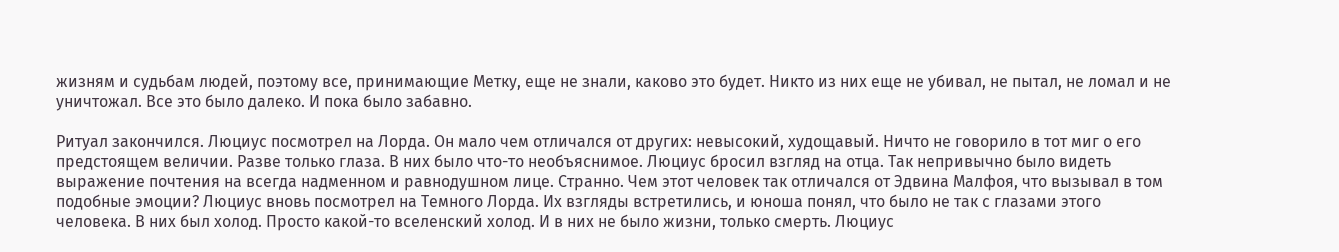жизням и судьбам людей, поэтому все, принимающие Метку, еще не знали, каково это будет. Никто из них еще не убивал, не пытал, не ломал и не уничтожал. Все это было далеко. И пока было забавно.

Ритуал закончился. Люциус посмотрел на Лорда. Он мало чем отличался от других: невысокий, худощавый. Ничто не говорило в тот миг о его предстоящем величии. Разве только глаза. В них было что-то необъяснимое. Люциус бросил взгляд на отца. Так непривычно было видеть выражение почтения на всегда надменном и равнодушном лице. Странно. Чем этот человек так отличался от Эдвина Малфоя, что вызывал в том подобные эмоции? Люциус вновь посмотрел на Темного Лорда. Их взгляды встретились, и юноша понял, что было не так с глазами этого человека. В них был холод. Просто какой-то вселенский холод. И в них не было жизни, только смерть. Люциус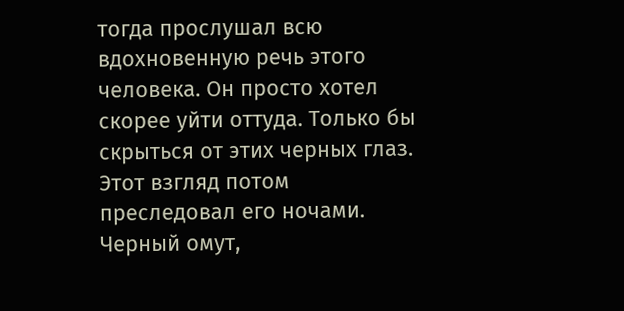тогда прослушал всю вдохновенную речь этого человека. Он просто хотел скорее уйти оттуда. Только бы скрыться от этих черных глаз. Этот взгляд потом преследовал его ночами. Черный омут,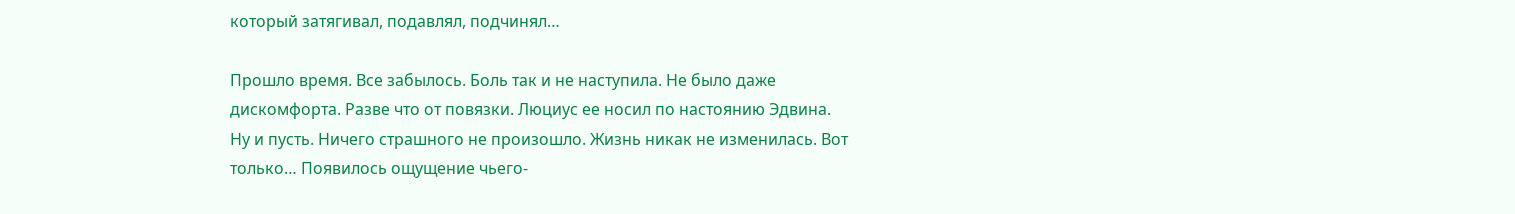который затягивал, подавлял, подчинял…

Прошло время. Все забылось. Боль так и не наступила. Не было даже дискомфорта. Разве что от повязки. Люциус ее носил по настоянию Эдвина. Ну и пусть. Ничего страшного не произошло. Жизнь никак не изменилась. Вот только… Появилось ощущение чьего-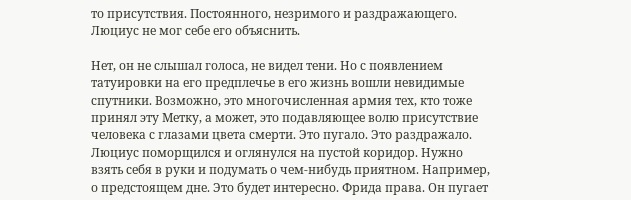то присутствия. Постоянного, незримого и раздражающего. Люциус не мог себе его объяснить.

Нет, он не слышал голоса, не видел тени. Но с появлением татуировки на его предплечье в его жизнь вошли невидимые спутники. Возможно, это многочисленная армия тех, кто тоже принял эту Метку, а может, это подавляющее волю присутствие человека с глазами цвета смерти. Это пугало. Это раздражало. Люциус поморщился и оглянулся на пустой коридор. Нужно взять себя в руки и подумать о чем-нибудь приятном. Например, о предстоящем дне. Это будет интересно. Фрида права. Он пугает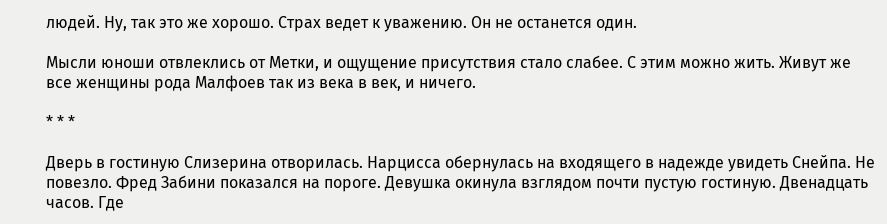людей. Ну, так это же хорошо. Страх ведет к уважению. Он не останется один.

Мысли юноши отвлеклись от Метки, и ощущение присутствия стало слабее. С этим можно жить. Живут же все женщины рода Малфоев так из века в век, и ничего.

* * *

Дверь в гостиную Слизерина отворилась. Нарцисса обернулась на входящего в надежде увидеть Снейпа. Не повезло. Фред Забини показался на пороге. Девушка окинула взглядом почти пустую гостиную. Двенадцать часов. Где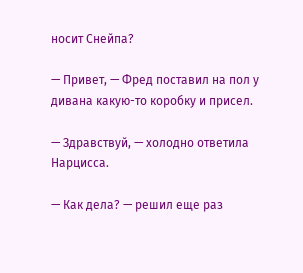носит Снейпа?

— Привет, — Фред поставил на пол у дивана какую-то коробку и присел.

— Здравствуй, — холодно ответила Нарцисса.

— Как дела? — решил еще раз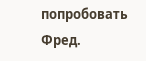попробовать Фред.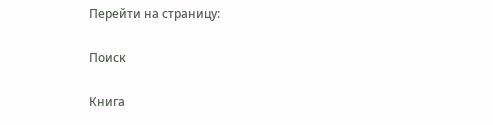Перейти на страницу:

Поиск

Книга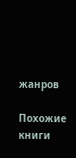жанров

Похожие книги